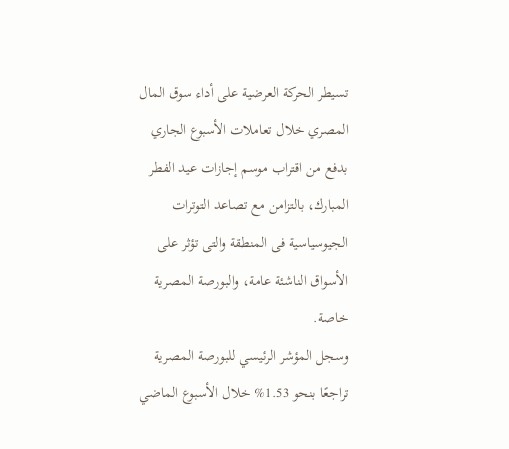تسيطر الحركة العرضية على أداء سوق المال المصري خلال تعاملات الأسبوع الجاري بدفع من اقتراب موسم إجازات عيد الفطر المبارك، بالتزامن مع تصاعد التوترات الجيوسياسية فى المنطقة والتى تؤثر على الأسواق الناشئة عامة، والبورصة المصرية خاصة.
وسجل المؤشر الرئيسي للبورصة المصرية تراجعًا بنحو 1.53% خلال الأسبوع الماضي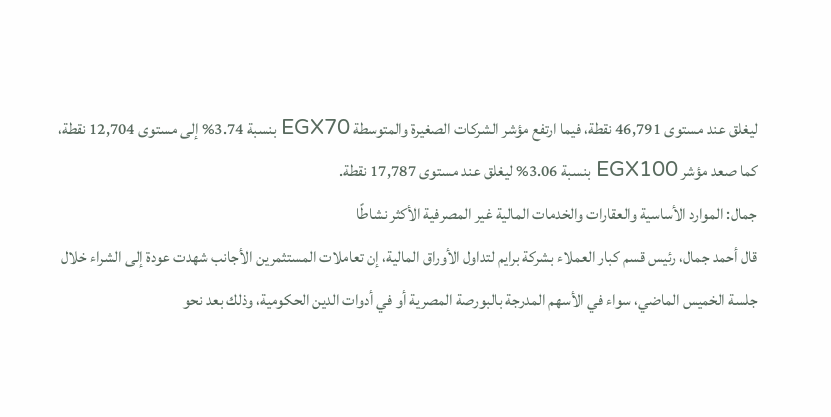ليغلق عند مستوى 46,791 نقطة، فيما ارتفع مؤشر الشركات الصغيرة والمتوسطة EGX70 بنسبة 3.74% إلى مستوى 12,704 نقطة، كما صعد مؤشر EGX100 بنسبة 3.06% ليغلق عند مستوى 17,787 نقطة.
جمال: الموارد الأساسية والعقارات والخدمات المالية غير المصرفية الأكثر نشاطًا
قال أحمد جمال، رئيس قسم كبار العملاء بشركة برايم لتداول الأوراق المالية، إن تعاملات المستثمرين الأجانب شهدت عودة إلى الشراء خلال جلسة الخميس الماضي، سواء في الأسهم المدرجة بالبورصة المصرية أو في أدوات الدين الحكومية، وذلك بعد نحو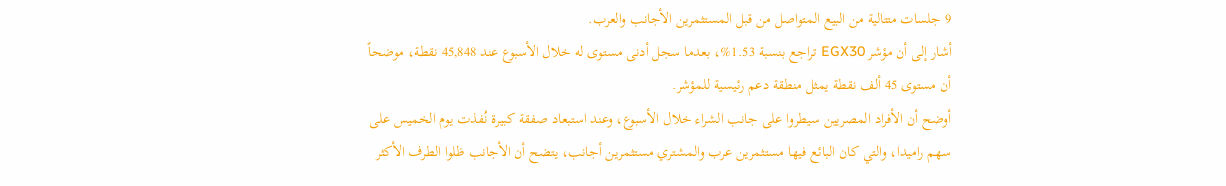9 جلسات متتالية من البيع المتواصل من قبل المستثمرين الأجانب والعرب.
أشار إلى أن مؤشر EGX30 تراجع بنسبة 1.53%، بعدما سجل أدنى مستوى له خلال الأسبوع عند 45,848 نقطة، موضحاً أن مستوى 45 ألف نقطة يمثل منطقة دعم رئيسية للمؤشر.
أوضح أن الأفراد المصريين سيطروا على جانب الشراء خلال الأسبوع، وعند استبعاد صفقة كبيرة نُفذت يوم الخميس على سهم راميدا، والتي كان البائع فيها مستثمرين عرب والمشتري مستثمرين أجانب، يتضح أن الأجانب ظلوا الطرف الأكثر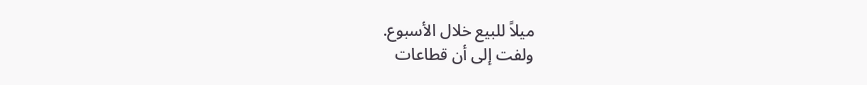ميلاً للبيع خلال الأسبوع.
ولفت إلى أن قطاعات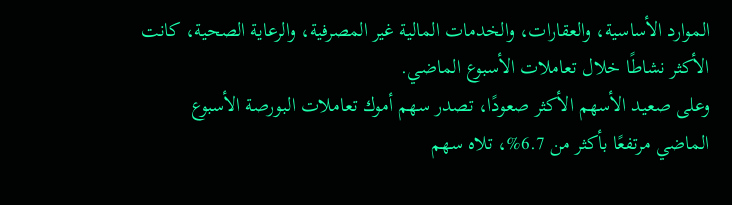الموارد الأساسية، والعقارات، والخدمات المالية غير المصرفية، والرعاية الصحية، كانت الأكثر نشاطًا خلال تعاملات الأسبوع الماضي.
وعلى صعيد الأسهم الأكثر صعودًا، تصدر سهم أموك تعاملات البورصة الأسبوع الماضي مرتفعًا بأكثر من 6.7%، تلاه سهم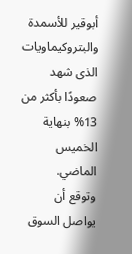أبوقير للأسمدة والبتروكيماويات الذى شهد صعودًا بأكثر من 13% بنهاية الخميس الماضي.
وتوقع أن يواصل السوق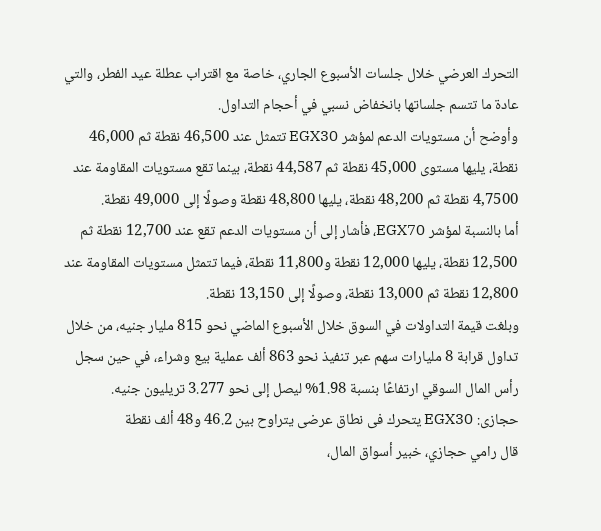التحرك العرضي خلال جلسات الأسبوع الجاري، خاصة مع اقتراب عطلة عيد الفطر، والتي عادة ما تتسم جلساتها بانخفاض نسبي في أحجام التداول.
وأوضح أن مستويات الدعم لمؤشر EGX30 تتمثل عند 46,500 نقطة ثم 46,000 نقطة، يليها مستوى 45,000 نقطة ثم 44,587 نقطة، بينما تقع مستويات المقاومة عند 4,7500 نقطة ثم 48,200 نقطة، يليها 48,800 نقطة وصولًا إلى 49,000 نقطة.
أما بالنسبة لمؤشر EGX70، فأشار إلى أن مستويات الدعم تقع عند 12,700 نقطة ثم 12,500 نقطة، يليها 12,000 نقطة و11,800 نقطة، فيما تتمثل مستويات المقاومة عند 12,800 نقطة ثم 13,000 نقطة، وصولًا إلى 13,150 نقطة.
وبلغت قيمة التداولات في السوق خلال الأسبوع الماضي نحو 815 مليار جنيه، من خلال تداول قرابة 8 مليارات سهم عبر تنفيذ نحو 863 ألف عملية بيع وشراء، في حين سجل رأس المال السوقي ارتفاعًا بنسبة 1.98% ليصل إلى نحو 3.277 تريليون جنيه.
حجازى: EGX30 يتحرك فى نطاق عرضى يتراوح بين 46.2 و48 ألف نقطة
قال رامي حجازي، خبير أسواق المال،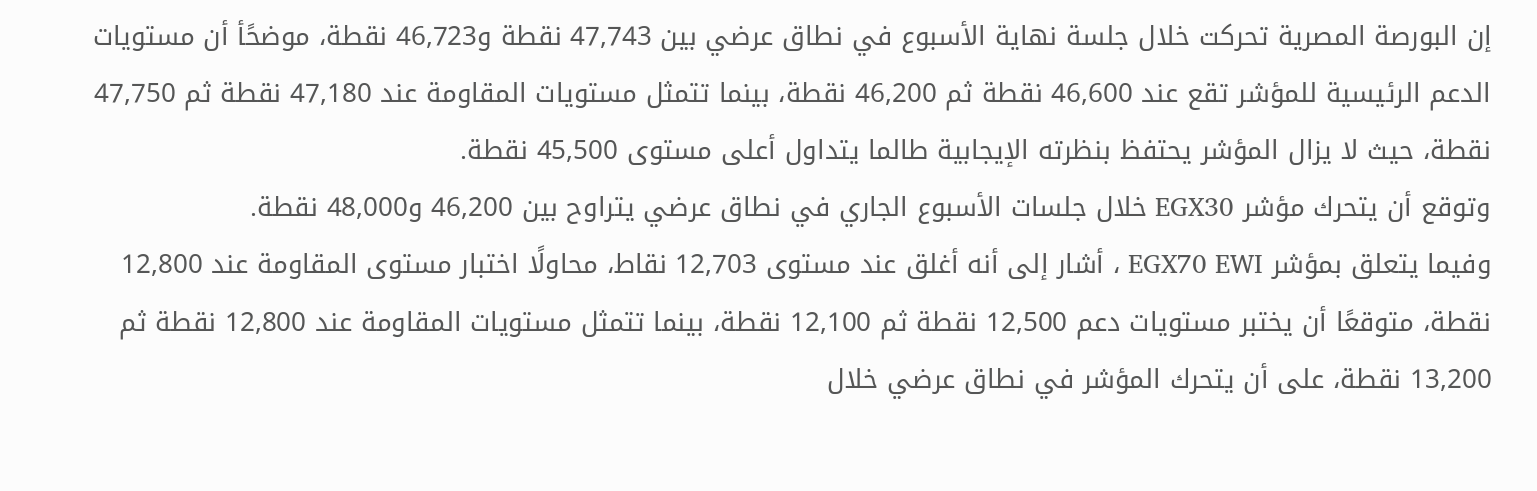إن البورصة المصرية تحركت خلال جلسة نهاية الأسبوع في نطاق عرضي بين 47,743 نقطة و46,723 نقطة، موضحًأ أن مستويات الدعم الرئيسية للمؤشر تقع عند 46,600 نقطة ثم 46,200 نقطة، بينما تتمثل مستويات المقاومة عند 47,180 نقطة ثم 47,750 نقطة، حيث لا يزال المؤشر يحتفظ بنظرته الإيجابية طالما يتداول أعلى مستوى 45,500 نقطة.
وتوقع أن يتحرك مؤشر EGX30 خلال جلسات الأسبوع الجاري في نطاق عرضي يتراوح بين 46,200 و48,000 نقطة.
وفيما يتعلق بمؤشر EGX70 EWI ، أشار إلى أنه أغلق عند مستوى 12,703 نقاط، محاولًا اختبار مستوى المقاومة عند 12,800 نقطة، متوقعًا أن يختبر مستويات دعم 12,500 نقطة ثم 12,100 نقطة، بينما تتمثل مستويات المقاومة عند 12,800 نقطة ثم 13,200 نقطة، على أن يتحرك المؤشر في نطاق عرضي خلال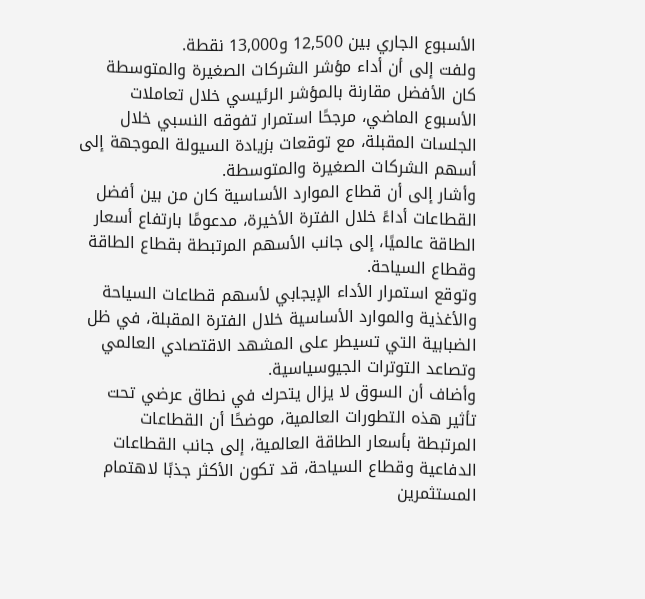الأسبوع الجاري بين 12,500 و13,000 نقطة.
ولفت إلى أن أداء مؤشر الشركات الصغيرة والمتوسطة كان الأفضل مقارنة بالمؤشر الرئيسي خلال تعاملات الأسبوع الماضي، مرجحًا استمرار تفوقه النسبي خلال الجلسات المقبلة، مع توقعات بزيادة السيولة الموجهة إلى أسهم الشركات الصغيرة والمتوسطة.
وأشار إلى أن قطاع الموارد الأساسية كان من بين أفضل القطاعات أداءً خلال الفترة الأخيرة، مدعومًا بارتفاع أسعار الطاقة عالميًا، إلى جانب الأسهم المرتبطة بقطاع الطاقة وقطاع السياحة.
وتوقع استمرار الأداء الإيجابي لأسهم قطاعات السياحة والأغذية والموارد الأساسية خلال الفترة المقبلة، في ظل الضبابية التي تسيطر على المشهد الاقتصادي العالمي وتصاعد التوترات الجيوسياسية.
وأضاف أن السوق لا يزال يتحرك في نطاق عرضي تحت تأثير هذه التطورات العالمية، موضحًا أن القطاعات المرتبطة بأسعار الطاقة العالمية، إلى جانب القطاعات الدفاعية وقطاع السياحة، قد تكون الأكثر جذبًا لاهتمام المستثمرين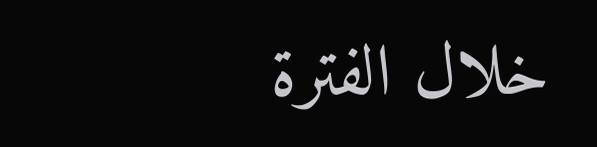خلال الفترة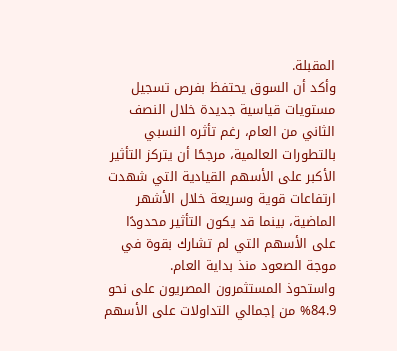المقبلة.
وأكد أن السوق يحتفظ بفرص تسجيل مستويات قياسية جديدة خلال النصف الثاني من العام، رغم تأثره النسبي بالتطورات العالمية، مرجحًا أن يتركز التأثير الأكبر على الأسهم القيادية التي شهدت ارتفاعات قوية وسريعة خلال الأشهر الماضية، بينما قد يكون التأثير محدودًا على الأسهم التي لم تشارك بقوة في موجة الصعود منذ بداية العام.
واستحوذ المستثمرون المصريون على نحو 84.9% من إجمالي التداولات على الأسهم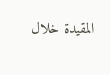المقيدة خلال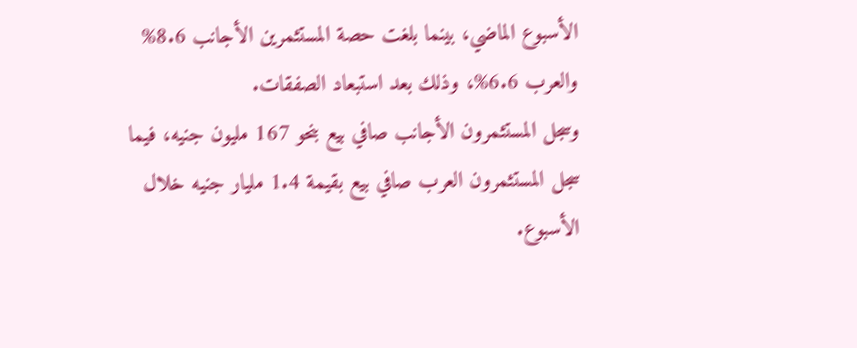الأسبوع الماضي، بينما بلغت حصة المستثمرين الأجانب 8.6% والعرب 6.6%، وذلك بعد استبعاد الصفقات.
وسجل المستثمرون الأجانب صافي بيع بنحو 167 مليون جنيه، فيما سجل المستثمرون العرب صافي بيع بقيمة 1.4 مليار جنيه خلال الأسبوع.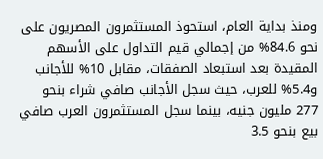ومنذ بداية العام، استحوذ المستثمرون المصريون على نحو 84.6% من إجمالي قيم التداول على الأسهم المقيدة بعد استبعاد الصفقات، مقابل 10% للأجانب و5.4% للعرب، حيث سجل الأجانب صافي شراء بنحو 277 مليون جنيه، بينما سجل المستثمرون العرب صافي بيع بنحو 3.5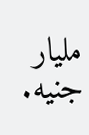مليار جنيه.